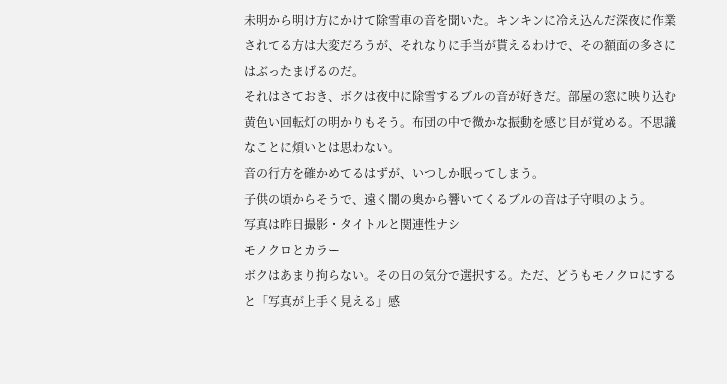未明から明け方にかけて除雪車の音を聞いた。キンキンに冷え込んだ深夜に作業されてる方は大変だろうが、それなりに手当が貰えるわけで、その額面の多さにはぶったまげるのだ。
それはさておき、ボクは夜中に除雪するブルの音が好きだ。部屋の窓に映り込む黄色い回転灯の明かりもそう。布団の中で微かな振動を感じ目が覚める。不思議なことに煩いとは思わない。
音の行方を確かめてるはずが、いつしか眠ってしまう。
子供の頃からそうで、遠く闇の奥から響いてくるブルの音は子守唄のよう。
写真は昨日撮影・タイトルと関連性ナシ
モノクロとカラー
ボクはあまり拘らない。その日の気分で選択する。ただ、どうもモノクロにすると「写真が上手く見える」感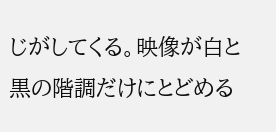じがしてくる。映像が白と黒の階調だけにとどめる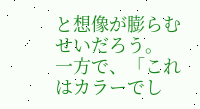と想像が膨らむせいだろう。
一方で、「これはカラーでし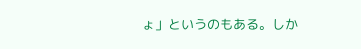ょ」というのもある。しか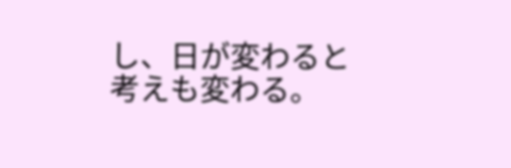し、日が変わると考えも変わる。